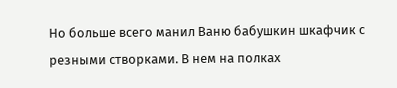Но больше всего манил Ваню бабушкин шкафчик с резными створками. В нем на полках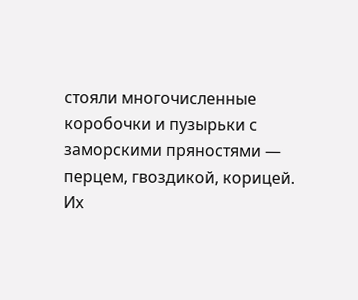стояли многочисленные коробочки и пузырьки с заморскими пряностями — перцем, гвоздикой, корицей. Их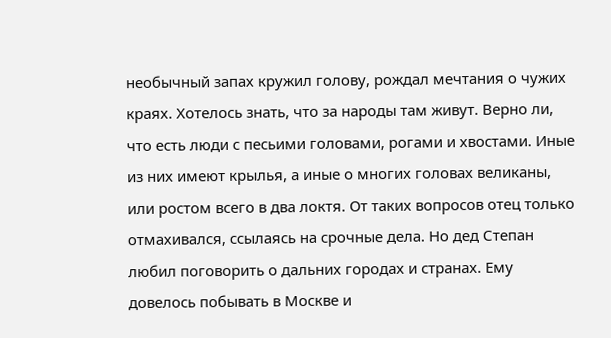необычный запах кружил голову, рождал мечтания о чужих краях. Хотелось знать, что за народы там живут. Верно ли, что есть люди с песьими головами, рогами и хвостами. Иные из них имеют крылья, а иные о многих головах великаны, или ростом всего в два локтя. От таких вопросов отец только отмахивался, ссылаясь на срочные дела. Но дед Степан любил поговорить о дальних городах и странах. Ему довелось побывать в Москве и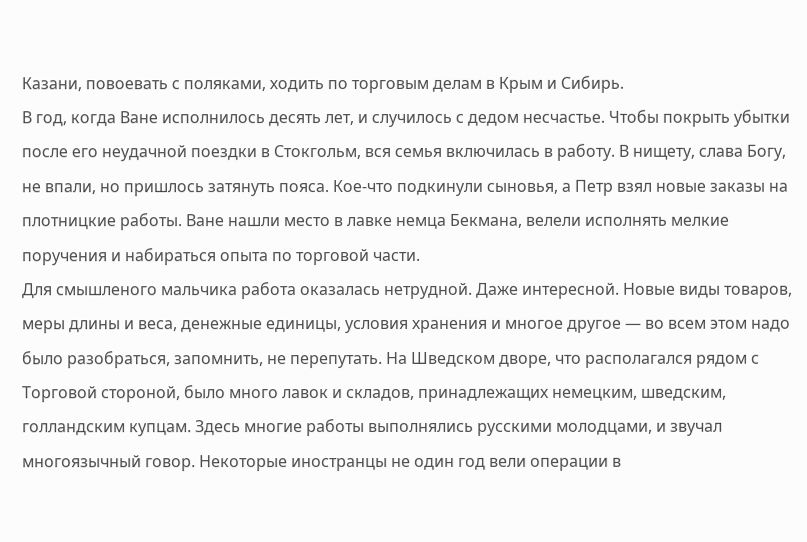Казани, повоевать с поляками, ходить по торговым делам в Крым и Сибирь.
В год, когда Ване исполнилось десять лет, и случилось с дедом несчастье. Чтобы покрыть убытки после его неудачной поездки в Стокгольм, вся семья включилась в работу. В нищету, слава Богу, не впали, но пришлось затянуть пояса. Кое-что подкинули сыновья, а Петр взял новые заказы на плотницкие работы. Ване нашли место в лавке немца Бекмана, велели исполнять мелкие поручения и набираться опыта по торговой части.
Для смышленого мальчика работа оказалась нетрудной. Даже интересной. Новые виды товаров, меры длины и веса, денежные единицы, условия хранения и многое другое — во всем этом надо было разобраться, запомнить, не перепутать. На Шведском дворе, что располагался рядом с Торговой стороной, было много лавок и складов, принадлежащих немецким, шведским, голландским купцам. Здесь многие работы выполнялись русскими молодцами, и звучал многоязычный говор. Некоторые иностранцы не один год вели операции в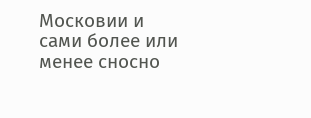Московии и сами более или менее сносно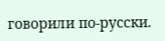говорили по-русски.